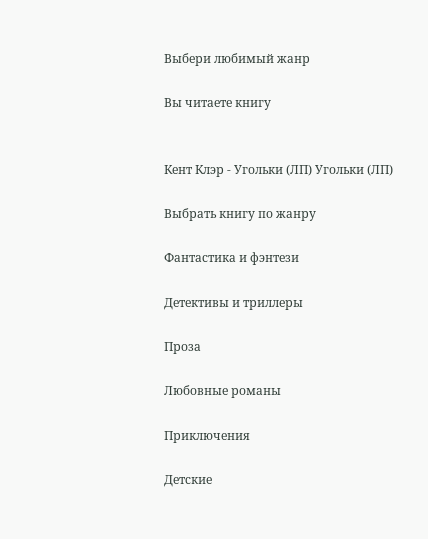Выбери любимый жанр

Вы читаете книгу


Кент Клэр - Угольки (ЛП) Угольки (ЛП)

Выбрать книгу по жанру

Фантастика и фэнтези

Детективы и триллеры

Проза

Любовные романы

Приключения

Детские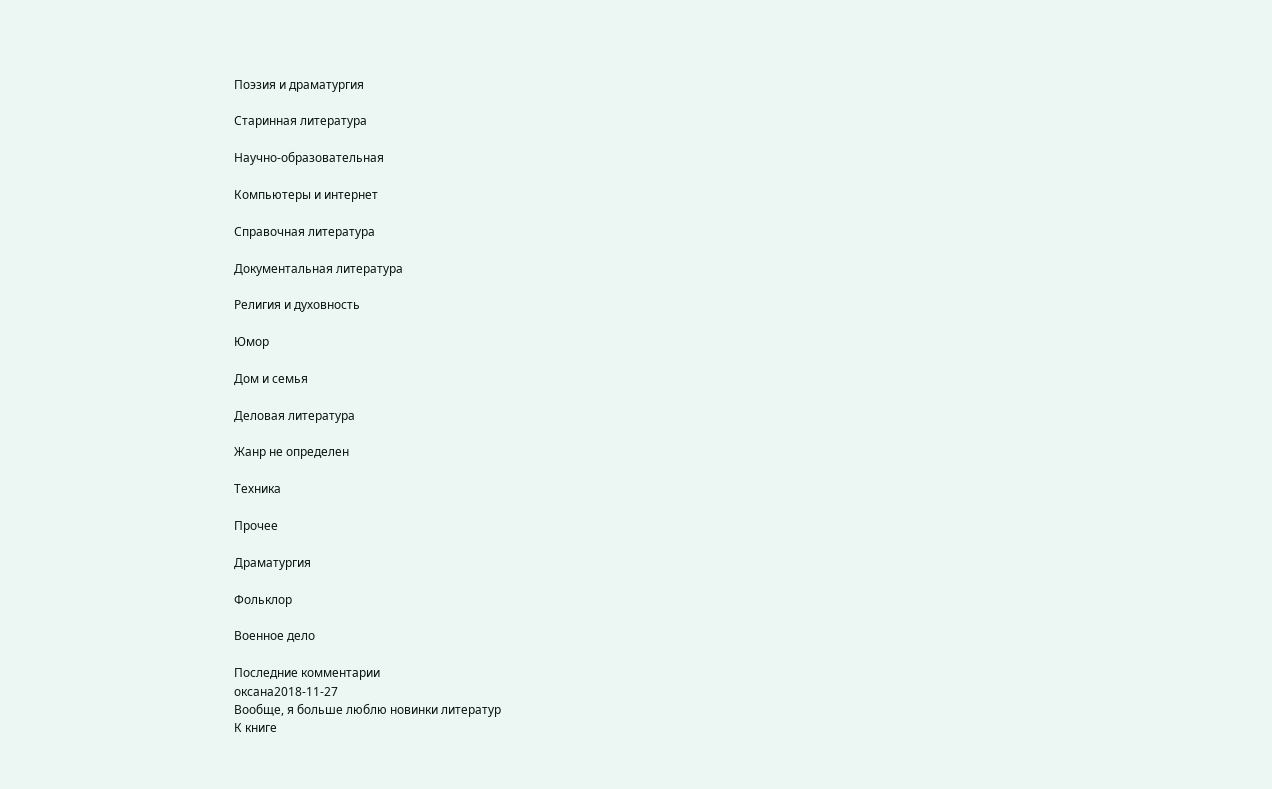Поэзия и драматургия

Старинная литература

Научно-образовательная

Компьютеры и интернет

Справочная литература

Документальная литература

Религия и духовность

Юмор

Дом и семья

Деловая литература

Жанр не определен

Техника

Прочее

Драматургия

Фольклор

Военное дело

Последние комментарии
оксана2018-11-27
Вообще, я больше люблю новинки литератур
К книге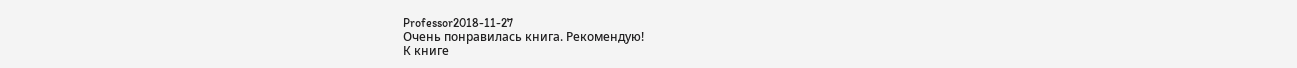Professor2018-11-27
Очень понравилась книга. Рекомендую!
К книге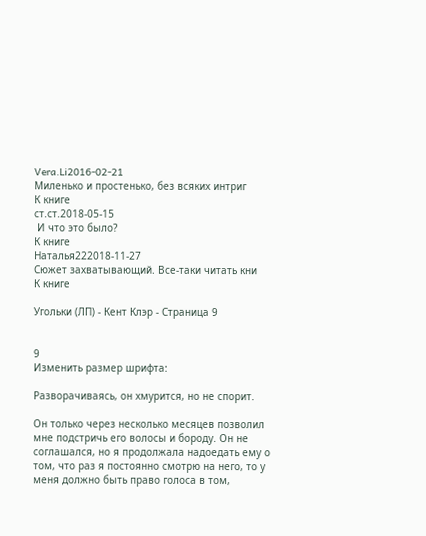Vera.Li2016-02-21
Миленько и простенько, без всяких интриг
К книге
ст.ст.2018-05-15
 И что это было?
К книге
Наталья222018-11-27
Сюжет захватывающий. Все-таки читать кни
К книге

Угольки (ЛП) - Кент Клэр - Страница 9


9
Изменить размер шрифта:

Разворачиваясь, он хмурится, но не спорит.

Он только через несколько месяцев позволил мне подстричь его волосы и бороду. Он не соглашался, но я продолжала надоедать ему о том, что раз я постоянно смотрю на него, то у меня должно быть право голоса в том,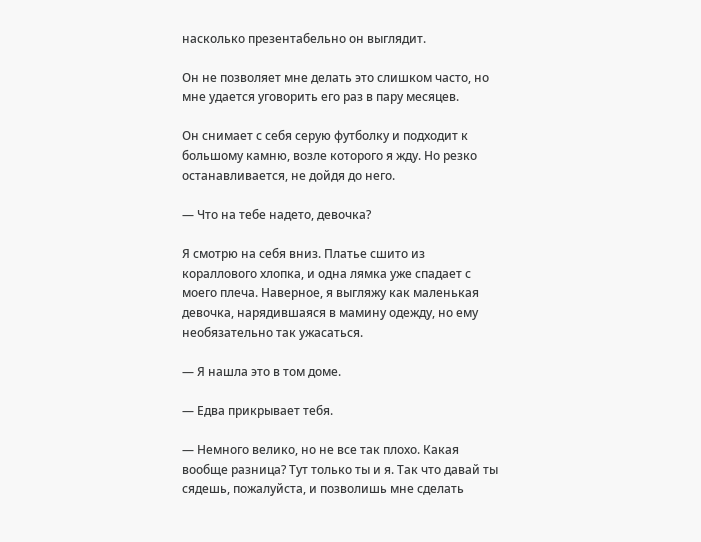насколько презентабельно он выглядит.

Он не позволяет мне делать это слишком часто, но мне удается уговорить его раз в пару месяцев.

Он снимает с себя серую футболку и подходит к большому камню, возле которого я жду. Но резко останавливается, не дойдя до него.

— Что на тебе надето, девочка?

Я смотрю на себя вниз. Платье сшито из кораллового хлопка, и одна лямка уже спадает с моего плеча. Наверное, я выгляжу как маленькая девочка, нарядившаяся в мамину одежду, но ему необязательно так ужасаться.

— Я нашла это в том доме.

— Едва прикрывает тебя.

— Немного велико, но не все так плохо. Какая вообще разница? Тут только ты и я. Так что давай ты сядешь, пожалуйста, и позволишь мне сделать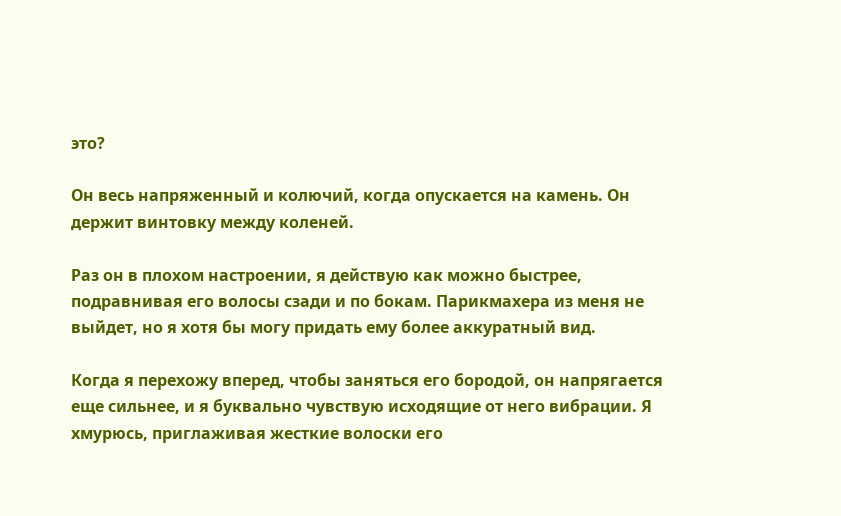это?

Он весь напряженный и колючий, когда опускается на камень. Он держит винтовку между коленей.

Раз он в плохом настроении, я действую как можно быстрее, подравнивая его волосы сзади и по бокам. Парикмахера из меня не выйдет, но я хотя бы могу придать ему более аккуратный вид.

Когда я перехожу вперед, чтобы заняться его бородой, он напрягается еще сильнее, и я буквально чувствую исходящие от него вибрации. Я хмурюсь, приглаживая жесткие волоски его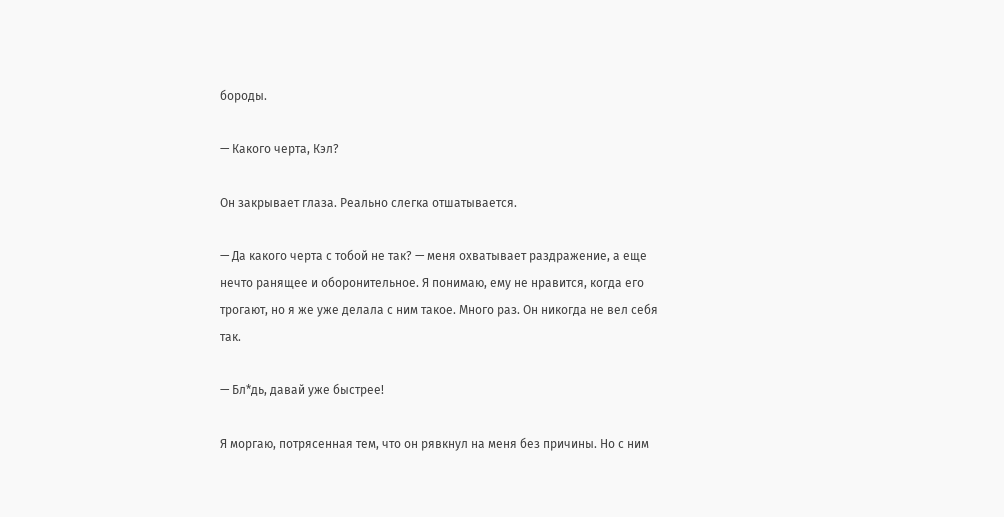бороды.

— Какого черта, Кэл?

Он закрывает глаза. Реально слегка отшатывается.

— Да какого черта с тобой не так? — меня охватывает раздражение, а еще нечто ранящее и оборонительное. Я понимаю, ему не нравится, когда его трогают, но я же уже делала с ним такое. Много раз. Он никогда не вел себя так.

— Бл*дь, давай уже быстрее!

Я моргаю, потрясенная тем, что он рявкнул на меня без причины. Но с ним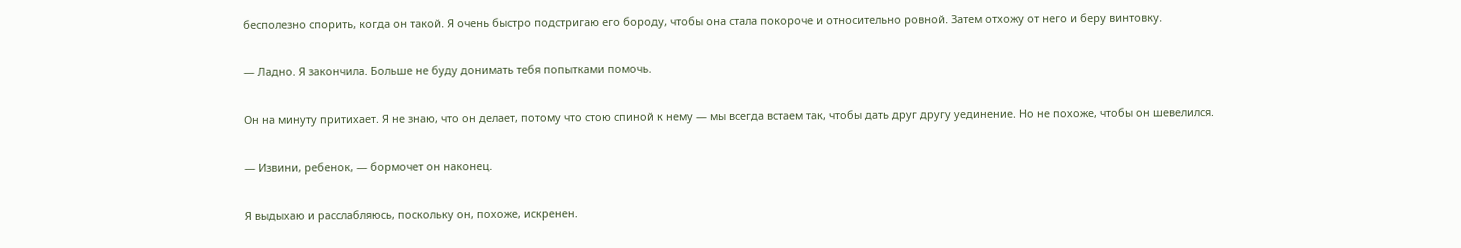бесполезно спорить, когда он такой. Я очень быстро подстригаю его бороду, чтобы она стала покороче и относительно ровной. Затем отхожу от него и беру винтовку.

— Ладно. Я закончила. Больше не буду донимать тебя попытками помочь.

Он на минуту притихает. Я не знаю, что он делает, потому что стою спиной к нему — мы всегда встаем так, чтобы дать друг другу уединение. Но не похоже, чтобы он шевелился.

— Извини, ребенок, — бормочет он наконец.

Я выдыхаю и расслабляюсь, поскольку он, похоже, искренен.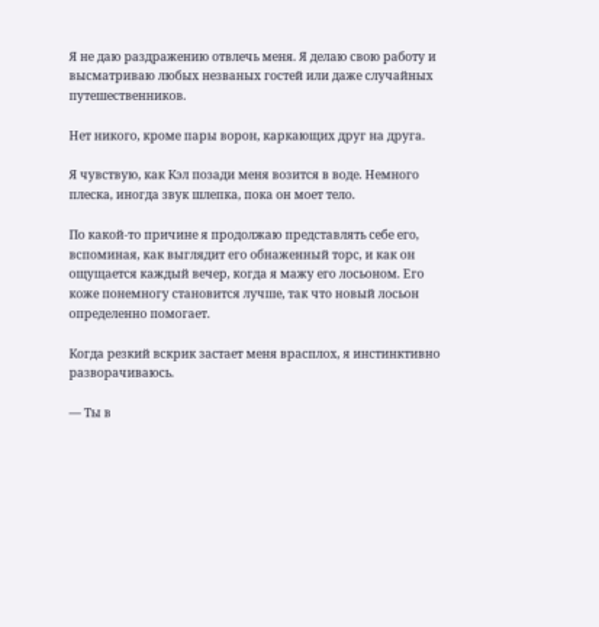Я не даю раздражению отвлечь меня. Я делаю свою работу и высматриваю любых незваных гостей или даже случайных путешественников.

Нет никого, кроме пары ворон, каркающих друг на друга.

Я чувствую, как Кэл позади меня возится в воде. Немного плеска, иногда звук шлепка, пока он моет тело.

По какой-то причине я продолжаю представлять себе его, вспоминая, как выглядит его обнаженный торс, и как он ощущается каждый вечер, когда я мажу его лосьоном. Его коже понемногу становится лучше, так что новый лосьон определенно помогает.

Когда резкий вскрик застает меня врасплох, я инстинктивно разворачиваюсь.

— Ты в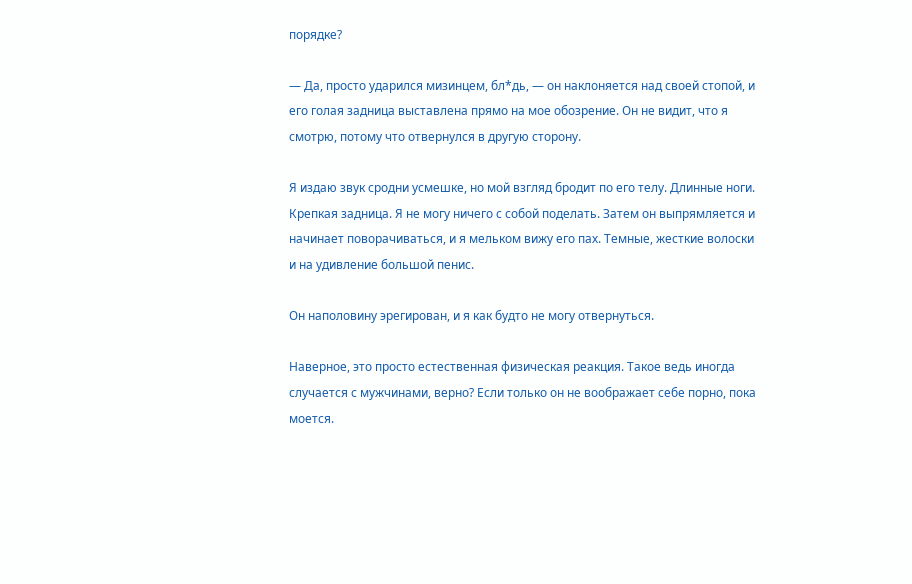порядке?

— Да, просто ударился мизинцем, бл*дь, — он наклоняется над своей стопой, и его голая задница выставлена прямо на мое обозрение. Он не видит, что я смотрю, потому что отвернулся в другую сторону.

Я издаю звук сродни усмешке, но мой взгляд бродит по его телу. Длинные ноги. Крепкая задница. Я не могу ничего с собой поделать. Затем он выпрямляется и начинает поворачиваться, и я мельком вижу его пах. Темные, жесткие волоски и на удивление большой пенис.

Он наполовину эрегирован, и я как будто не могу отвернуться.

Наверное, это просто естественная физическая реакция. Такое ведь иногда случается с мужчинами, верно? Если только он не воображает себе порно, пока моется.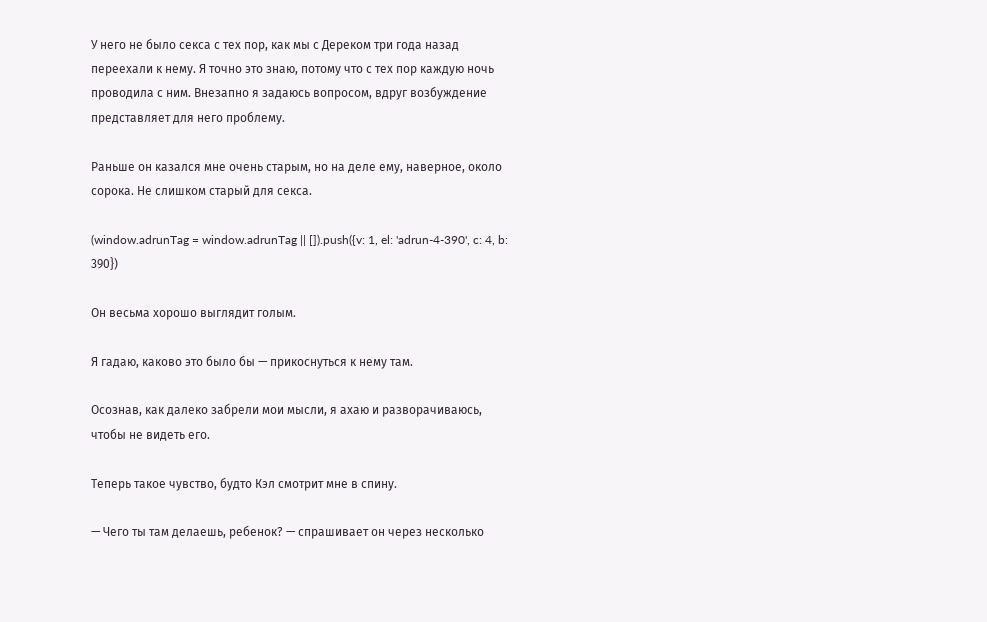У него не было секса с тех пор, как мы с Дереком три года назад переехали к нему. Я точно это знаю, потому что с тех пор каждую ночь проводила с ним. Внезапно я задаюсь вопросом, вдруг возбуждение представляет для него проблему.

Раньше он казался мне очень старым, но на деле ему, наверное, около сорока. Не слишком старый для секса.

(window.adrunTag = window.adrunTag || []).push({v: 1, el: 'adrun-4-390', c: 4, b: 390})

Он весьма хорошо выглядит голым.

Я гадаю, каково это было бы — прикоснуться к нему там.

Осознав, как далеко забрели мои мысли, я ахаю и разворачиваюсь, чтобы не видеть его.

Теперь такое чувство, будто Кэл смотрит мне в спину.

— Чего ты там делаешь, ребенок? — спрашивает он через несколько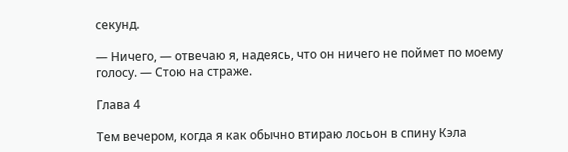секунд.

— Ничего, — отвечаю я, надеясь, что он ничего не поймет по моему голосу. — Стою на страже.

Глава 4

Тем вечером, когда я как обычно втираю лосьон в спину Кэла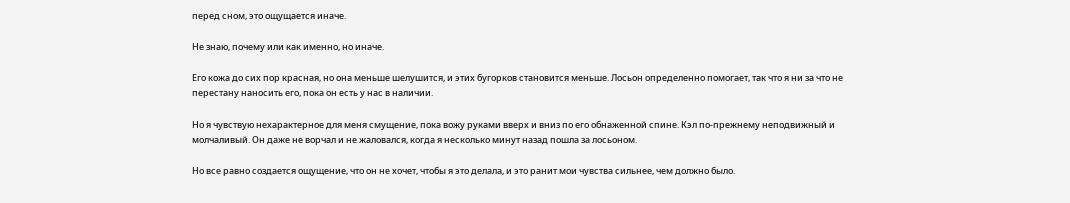перед сном, это ощущается иначе.

Не знаю, почему или как именно, но иначе.

Его кожа до сих пор красная, но она меньше шелушится, и этих бугорков становится меньше. Лосьон определенно помогает, так что я ни за что не перестану наносить его, пока он есть у нас в наличии.

Но я чувствую нехарактерное для меня смущение, пока вожу руками вверх и вниз по его обнаженной спине. Кэл по-прежнему неподвижный и молчаливый. Он даже не ворчал и не жаловался, когда я несколько минут назад пошла за лосьоном.

Но все равно создается ощущение, что он не хочет, чтобы я это делала, и это ранит мои чувства сильнее, чем должно было.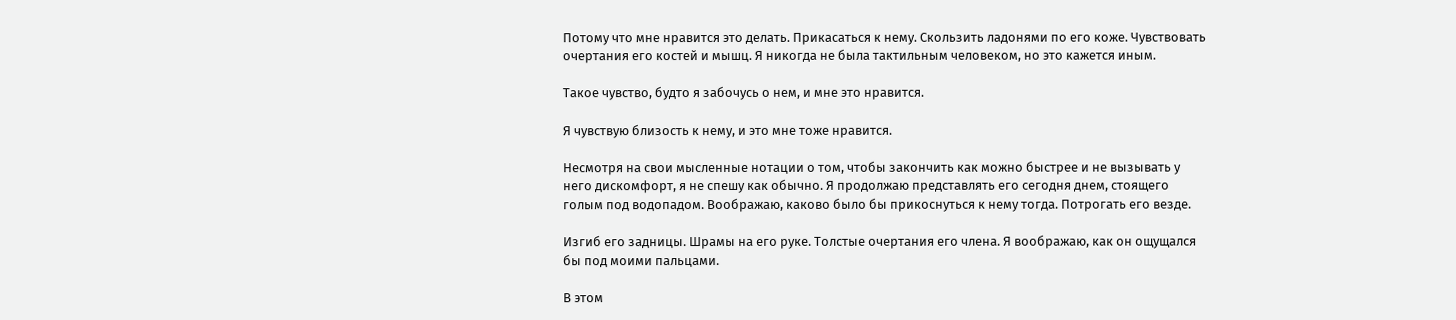Потому что мне нравится это делать. Прикасаться к нему. Скользить ладонями по его коже. Чувствовать очертания его костей и мышц. Я никогда не была тактильным человеком, но это кажется иным.

Такое чувство, будто я забочусь о нем, и мне это нравится.

Я чувствую близость к нему, и это мне тоже нравится.

Несмотря на свои мысленные нотации о том, чтобы закончить как можно быстрее и не вызывать у него дискомфорт, я не спешу как обычно. Я продолжаю представлять его сегодня днем, стоящего голым под водопадом. Воображаю, каково было бы прикоснуться к нему тогда. Потрогать его везде.

Изгиб его задницы. Шрамы на его руке. Толстые очертания его члена. Я воображаю, как он ощущался бы под моими пальцами.

В этом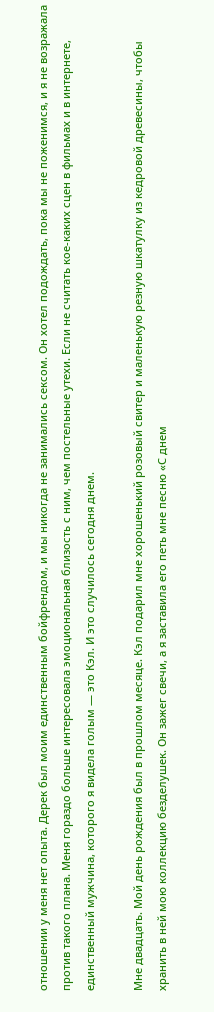отношении у меня нет опыта. Дерек был моим единственным бойфрендом, и мы никогда не занимались сексом. Он хотел подождать, пока мы не поженимся, и я не возражала против такого плана. Меня гораздо больше интересовала эмоциональная близость с ним, чем постельные утехи. Если не считать кое-каких сцен в фильмах и в интернете, единственный мужчина, которого я видела голым — это Кэл. И это случилось сегодня днем.

Мне двадцать. Мой день рождения был в прошлом месяце. Кэл подарил мне хорошенький розовый свитер и маленькую резную шкатулку из кедровой древесины, чтобы хранить в ней мою коллекцию безделушек. Он зажег свечи, а я заставила его петь мне песню «С днем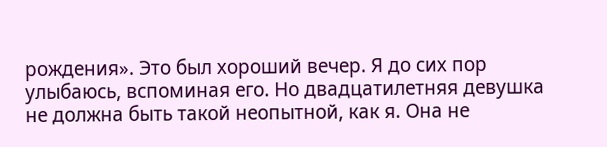рождения». Это был хороший вечер. Я до сих пор улыбаюсь, вспоминая его. Но двадцатилетняя девушка не должна быть такой неопытной, как я. Она не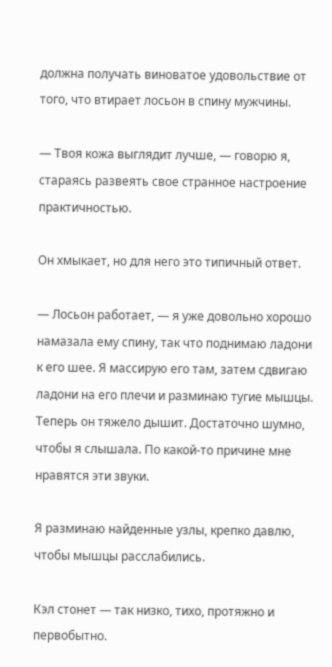должна получать виноватое удовольствие от того, что втирает лосьон в спину мужчины.

— Твоя кожа выглядит лучше, — говорю я, стараясь развеять свое странное настроение практичностью.

Он хмыкает, но для него это типичный ответ.

— Лосьон работает, — я уже довольно хорошо намазала ему спину, так что поднимаю ладони к его шее. Я массирую его там, затем сдвигаю ладони на его плечи и разминаю тугие мышцы. Теперь он тяжело дышит. Достаточно шумно, чтобы я слышала. По какой-то причине мне нравятся эти звуки.

Я разминаю найденные узлы, крепко давлю, чтобы мышцы расслабились.

Кэл стонет — так низко, тихо, протяжно и первобытно.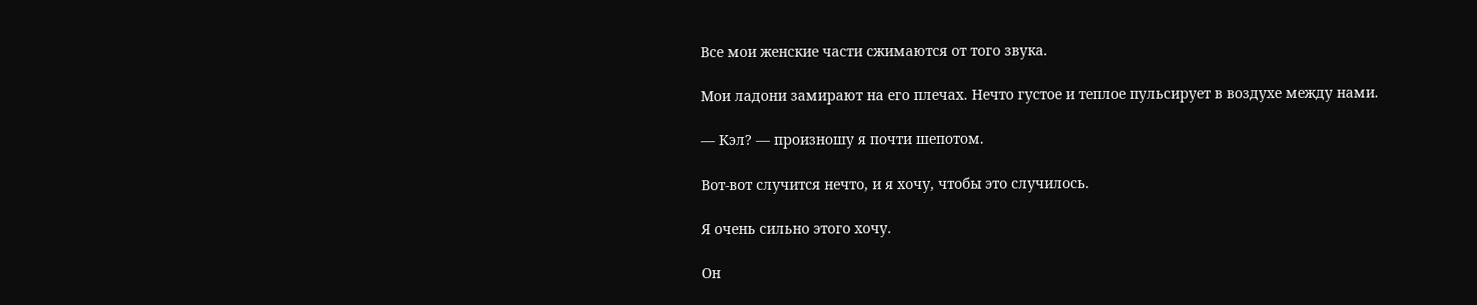Все мои женские части сжимаются от того звука.

Мои ладони замирают на его плечах. Нечто густое и теплое пульсирует в воздухе между нами.

— Кэл? — произношу я почти шепотом.

Вот-вот случится нечто, и я хочу, чтобы это случилось.

Я очень сильно этого хочу.

Он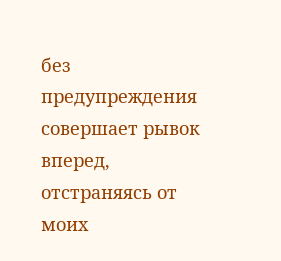без предупреждения совершает рывок вперед, отстраняясь от моих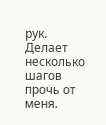рук. Делает несколько шагов прочь от меня.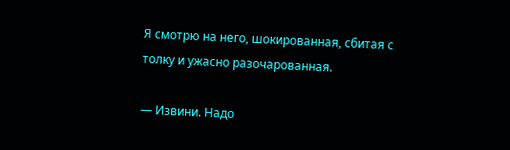Я смотрю на него, шокированная, сбитая с толку и ужасно разочарованная.

— Извини. Надо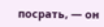посрать, — он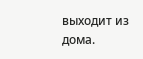выходит из дома.